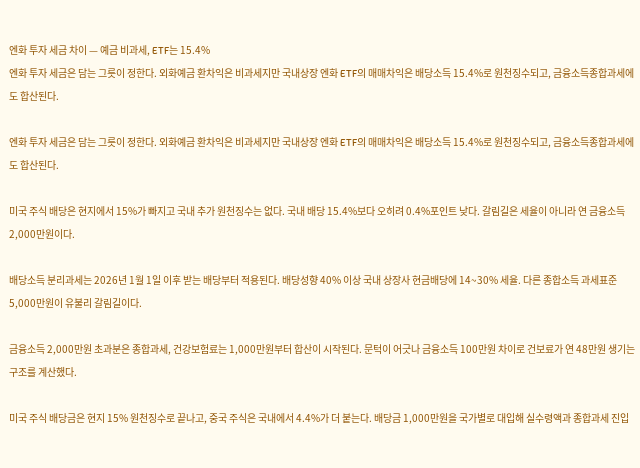엔화 투자 세금 차이 — 예금 비과세, ETF는 15.4%
엔화 투자 세금은 담는 그릇이 정한다. 외화예금 환차익은 비과세지만 국내상장 엔화 ETF의 매매차익은 배당소득 15.4%로 원천징수되고, 금융소득종합과세에도 합산된다.

엔화 투자 세금은 담는 그릇이 정한다. 외화예금 환차익은 비과세지만 국내상장 엔화 ETF의 매매차익은 배당소득 15.4%로 원천징수되고, 금융소득종합과세에도 합산된다.

미국 주식 배당은 현지에서 15%가 빠지고 국내 추가 원천징수는 없다. 국내 배당 15.4%보다 오히려 0.4%포인트 낮다. 갈림길은 세율이 아니라 연 금융소득 2,000만원이다.

배당소득 분리과세는 2026년 1월 1일 이후 받는 배당부터 적용된다. 배당성향 40% 이상 국내 상장사 현금배당에 14~30% 세율. 다른 종합소득 과세표준 5,000만원이 유불리 갈림길이다.

금융소득 2,000만원 초과분은 종합과세, 건강보험료는 1,000만원부터 합산이 시작된다. 문턱이 어긋나 금융소득 100만원 차이로 건보료가 연 48만원 생기는 구조를 계산했다.

미국 주식 배당금은 현지 15% 원천징수로 끝나고, 중국 주식은 국내에서 4.4%가 더 붙는다. 배당금 1,000만원을 국가별로 대입해 실수령액과 종합과세 진입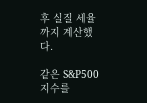후 실질 세율까지 계산했다.

같은 S&P500 지수를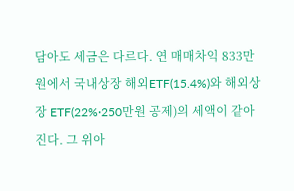담아도 세금은 다르다. 연 매매차익 833만원에서 국내상장 해외ETF(15.4%)와 해외상장 ETF(22%·250만원 공제)의 세액이 같아진다. 그 위아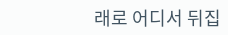래로 어디서 뒤집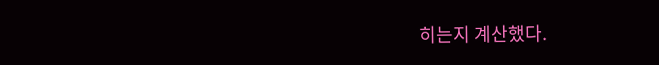히는지 계산했다.